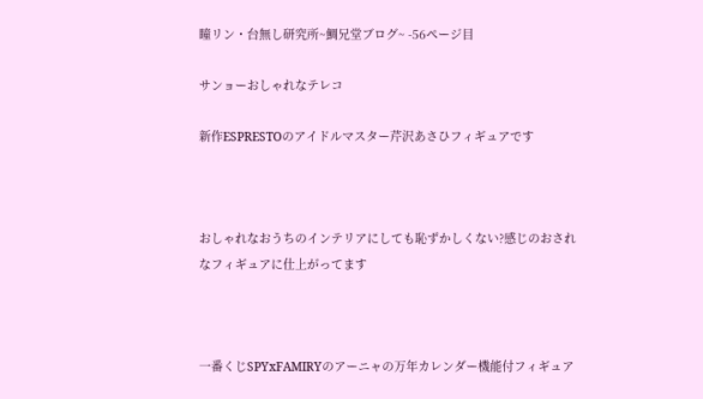瞳リン・台無し研究所~鯛兄堂ブログ~ -56ページ目

サンョーおしゃれなテレコ

新作ESPRESTOのアイドルマスター芹沢あさひフィギュアです



おしゃれなおうちのインテリアにしても恥ずかしくない?感じのおされなフィギュアに仕上がってます



一番くじSPYxFAMIRYのアーニャの万年カレンダー機能付フィギュア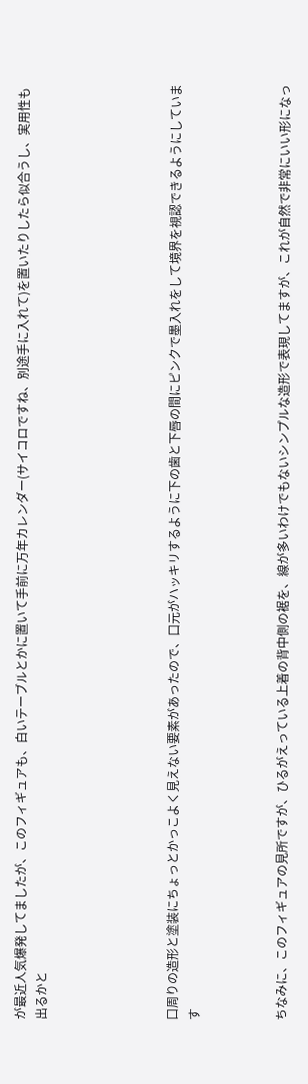が最近人気爆発してましたが、このフィギュアも、白いテーブルとかに置いて手前に万年カレンダー(サイコロですね、別途手に入れて)を置いたりしたら似合うし、実用性も出るかと





口周りの造形と塗装にちょっとかっこよく見えない要素があったので、口元がハッキリするように下の歯と下唇の間にピンクで墨入れをして境界を視認できるようにしています



ちなみに、このフィギュアの見所ですが、ひるがえっている上着の背中側の裾を、線が多いわけでもないシンプルな造形で表現してますが、これが自然で非常にいい形になっ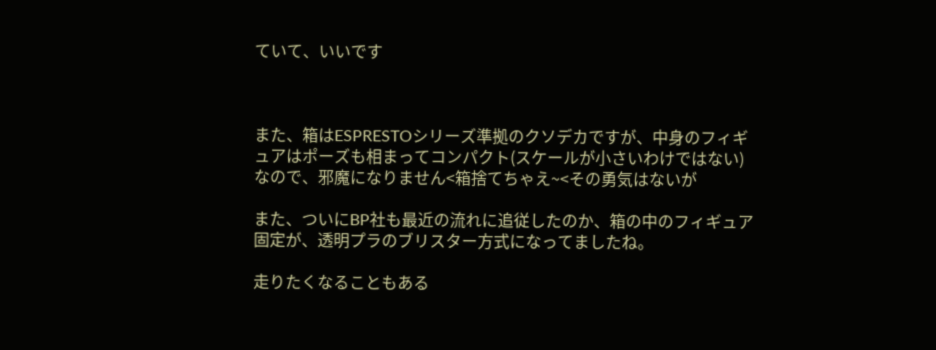ていて、いいです



また、箱はESPRESTOシリーズ準拠のクソデカですが、中身のフィギュアはポーズも相まってコンパクト(スケールが小さいわけではない)なので、邪魔になりません<箱捨てちゃえ~<その勇気はないが

また、ついにBP社も最近の流れに追従したのか、箱の中のフィギュア固定が、透明プラのブリスター方式になってましたね。

走りたくなることもある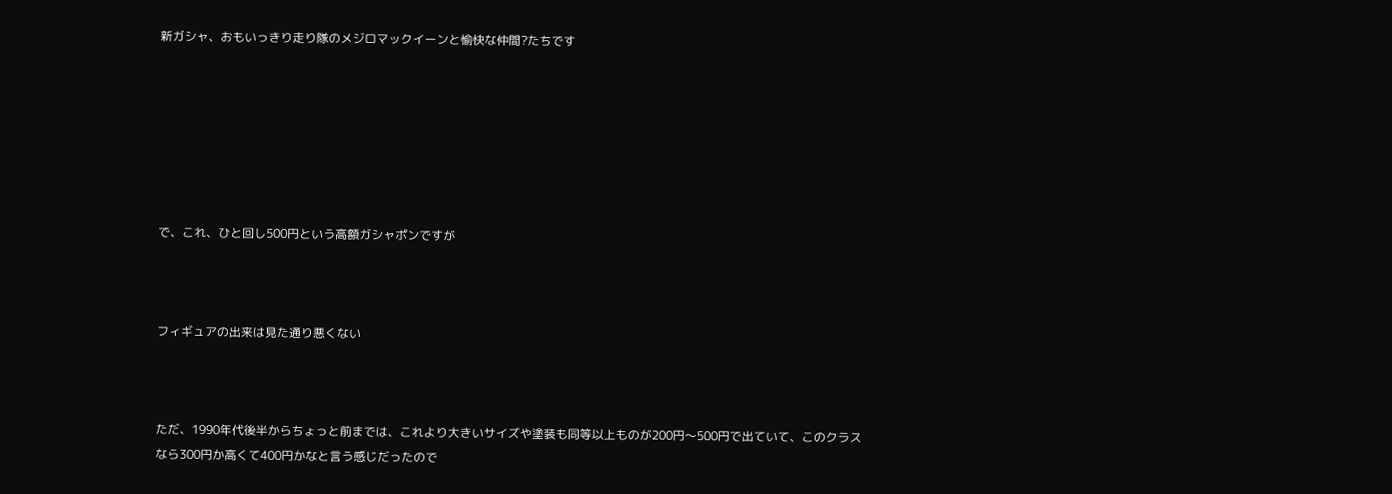新ガシャ、おもいっきり走り隊のメジロマックイーンと愉快な仲間?たちです







で、これ、ひと回し500円という高額ガシャポンですが



フィギュアの出来は見た通り悪くない



ただ、1990年代後半からちょっと前までは、これより大きいサイズや塗装も同等以上ものが200円〜500円で出ていて、このクラスなら300円か高くて400円かなと言う感じだったので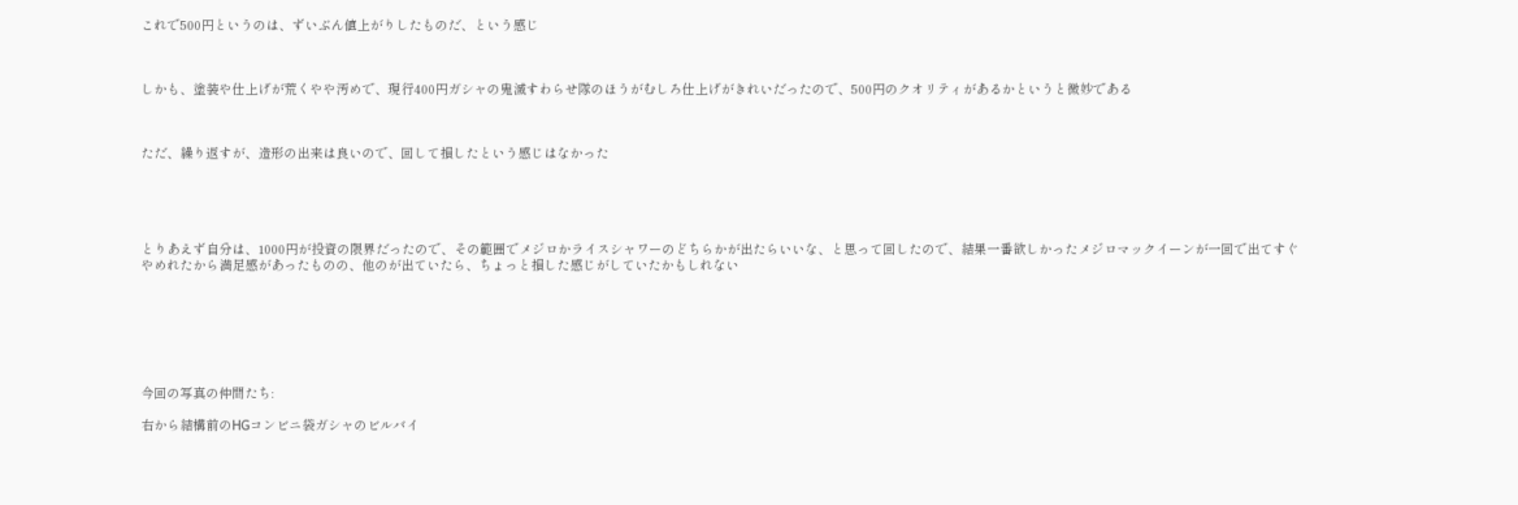これで500円というのは、ずいぶん値上がりしたものだ、という感じ



しかも、塗装や仕上げが荒くやや汚めで、現行400円ガシャの鬼滅すわらせ隊のほうがむしろ仕上げがきれいだったので、500円のクオリティがあるかというと微妙である



ただ、繰り返すが、造形の出来は良いので、回して損したという感じはなかった





とりあえず自分は、1000円が投資の限界だったので、その範囲でメジロかライスシャワーのどちらかが出たらいいな、と思って回したので、結果一番欲しかったメジロマックイーンが一回で出てすぐやめれたから満足感があったものの、他のが出ていたら、ちょっと損した感じがしていたかもしれない







今回の写真の仲間たち:

右から結構前のHGコンビニ袋ガシャのビルバイ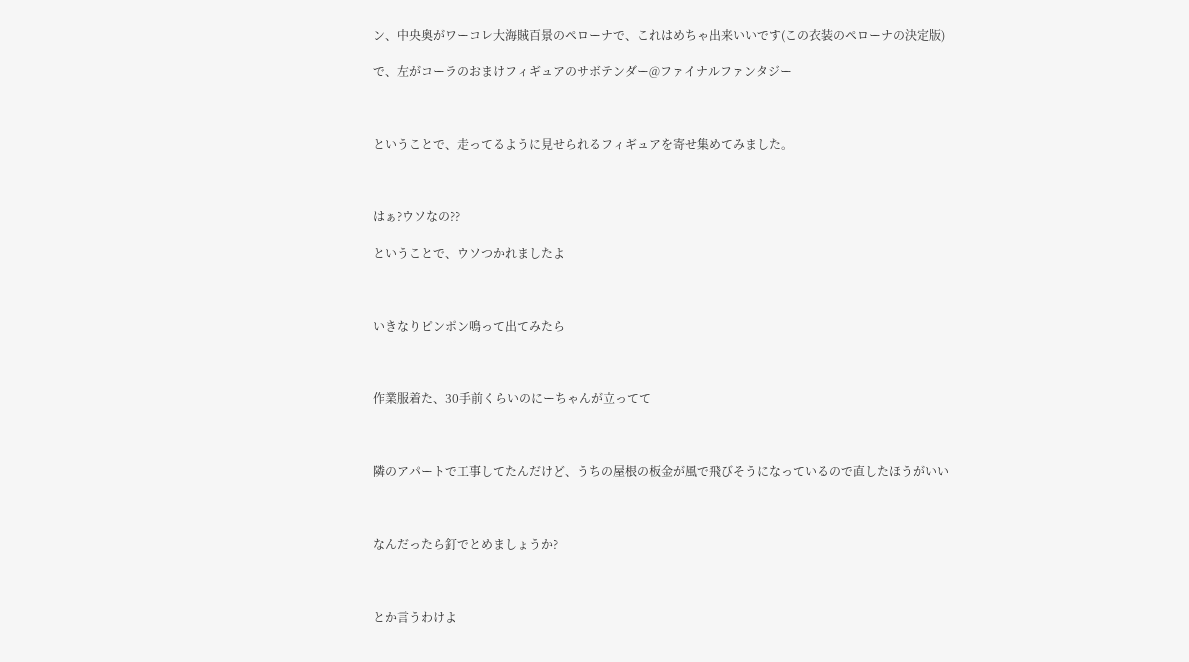ン、中央奥がワーコレ大海賊百景のペローナで、これはめちゃ出来いいです(この衣装のペローナの決定版)

で、左がコーラのおまけフィギュアのサボテンダー@ファイナルファンタジー



ということで、走ってるように見せられるフィギュアを寄せ集めてみました。



はぁ?ウソなの??

ということで、ウソつかれましたよ



いきなりピンポン鳴って出てみたら



作業服着た、30手前くらいのにーちゃんが立ってて



隣のアパートで工事してたんだけど、うちの屋根の板金が風で飛びそうになっているので直したほうがいい



なんだったら釘でとめましょうか?



とか言うわけよ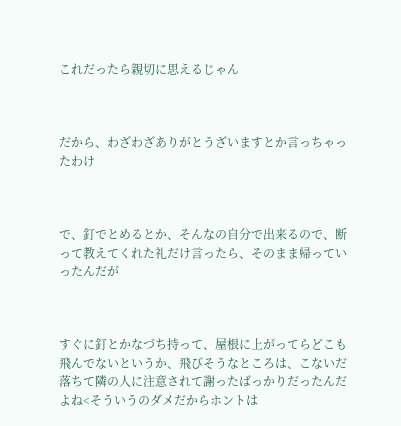これだったら親切に思えるじゃん



だから、わざわざありがとうざいますとか言っちゃったわけ



で、釘でとめるとか、そんなの自分で出来るので、断って教えてくれた礼だけ言ったら、そのまま帰っていったんだが



すぐに釘とかなづち持って、屋根に上がってらどこも飛んでないというか、飛びそうなところは、こないだ落ちて隣の人に注意されて謝ったばっかりだったんだよね<そういうのダメだからホントは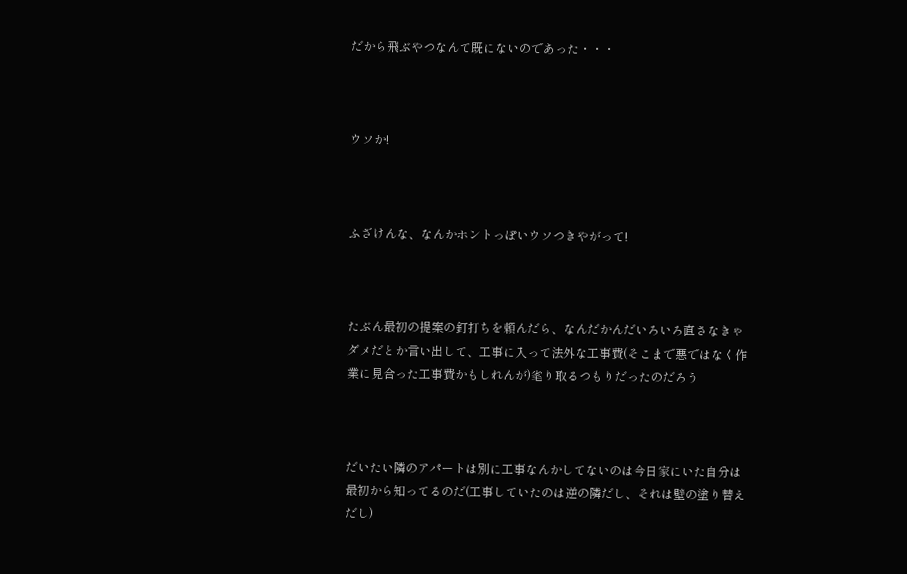だから飛ぶやつなんて既にないのであった・・・



ウソか!



ふざけんな、なんかホントっぽいウソつきやがって!



たぶん最初の提案の釘打ちを頼んだら、なんだかんだいろいろ直さなきゃダメだとか言い出して、工事に入って法外な工事費(そこまで悪ではなく作業に見合った工事費かもしれんが)毟り取るつもりだったのだろう



だいたい隣のアパートは別に工事なんかしてないのは今日家にいた自分は最初から知ってるのだ(工事していたのは逆の隣だし、それは壁の塗り替えだし)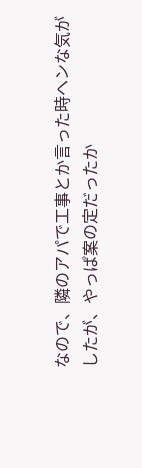なので、隣のアパで工事とか言った時ヘンな気がしたが、やっぱ案の定だったか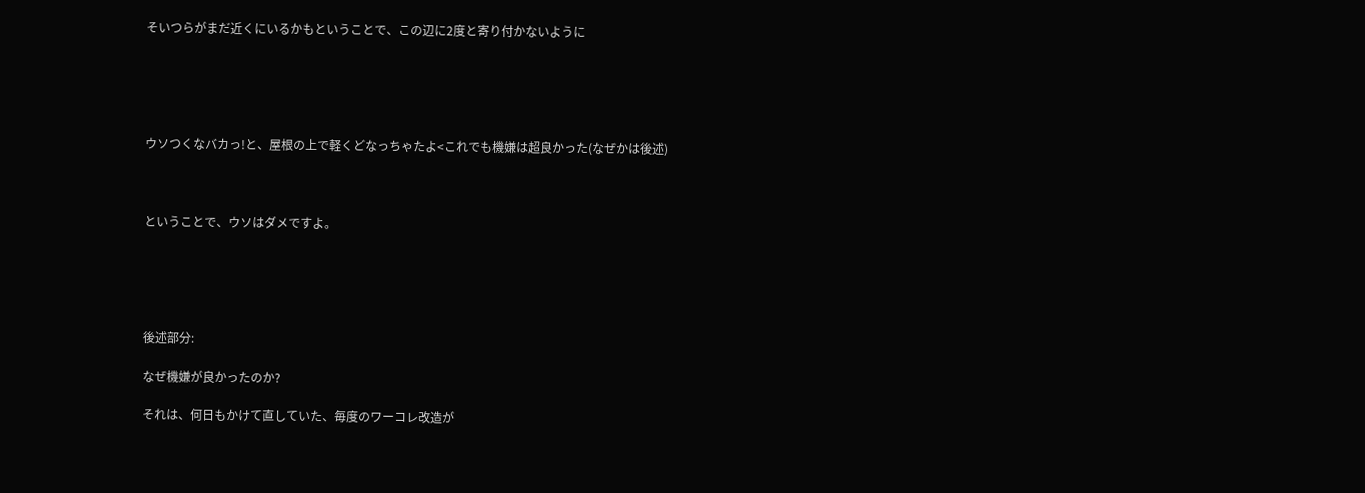そいつらがまだ近くにいるかもということで、この辺に2度と寄り付かないように





ウソつくなバカっ!と、屋根の上で軽くどなっちゃたよ<これでも機嫌は超良かった(なぜかは後述)



ということで、ウソはダメですよ。





後述部分:

なぜ機嫌が良かったのか?

それは、何日もかけて直していた、毎度のワーコレ改造が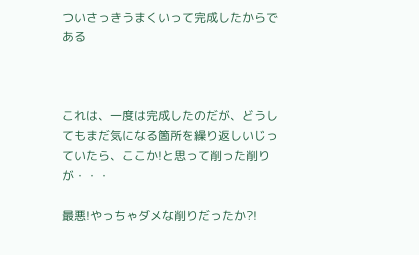ついさっきうまくいって完成したからである



これは、一度は完成したのだが、どうしてもまだ気になる箇所を繰り返しいじっていたら、ここか!と思って削った削りが・・・

最悪!やっちゃダメな削りだったか?!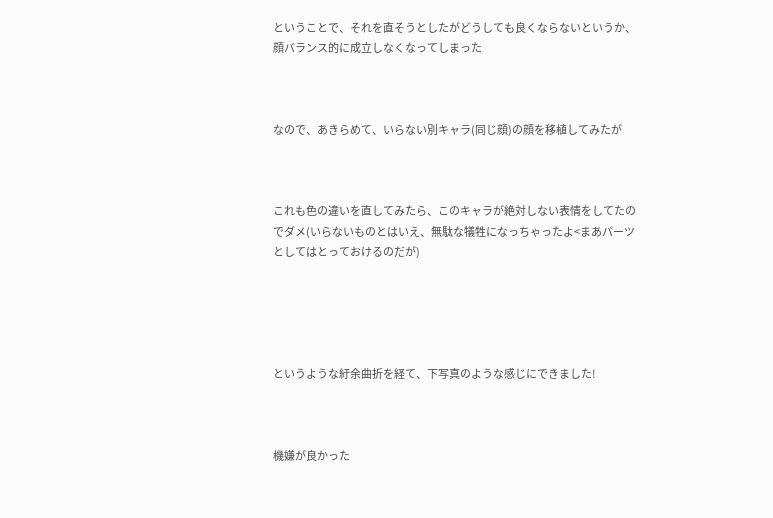ということで、それを直そうとしたがどうしても良くならないというか、顔バランス的に成立しなくなってしまった



なので、あきらめて、いらない別キャラ(同じ顔)の顔を移植してみたが



これも色の違いを直してみたら、このキャラが絶対しない表情をしてたのでダメ(いらないものとはいえ、無駄な犠牲になっちゃったよ<まあパーツとしてはとっておけるのだが)





というような紆余曲折を経て、下写真のような感じにできました!



機嫌が良かった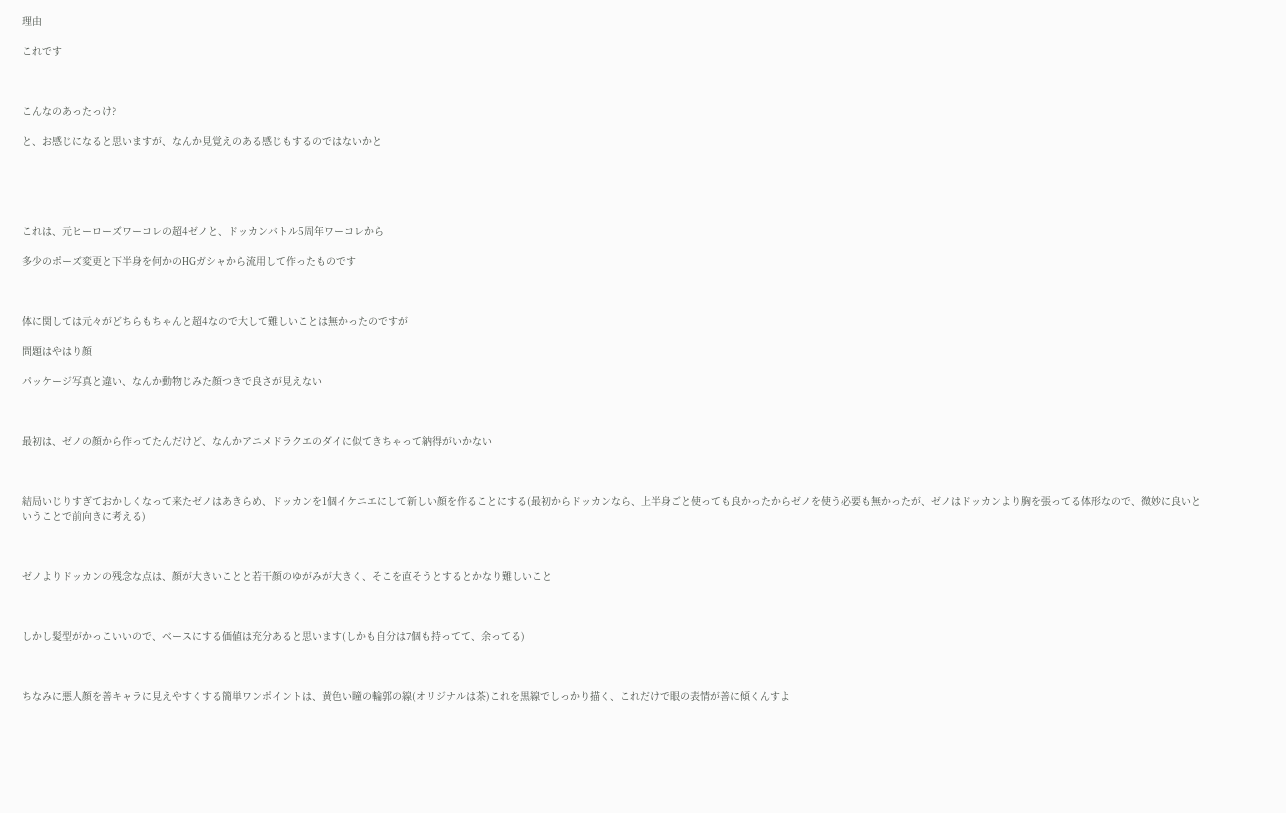理由

これです



こんなのあったっけ?

と、お感じになると思いますが、なんか見覚えのある感じもするのではないかと





これは、元ヒーローズワーコレの超4ゼノと、ドッカンバトル5周年ワーコレから

多少のポーズ変更と下半身を何かのHGガシャから流用して作ったものです



体に関しては元々がどちらもちゃんと超4なので大して難しいことは無かったのですが

問題はやはり顔

パッケージ写真と違い、なんか動物じみた顔つきで良さが見えない



最初は、ゼノの顔から作ってたんだけど、なんかアニメドラクエのダイに似てきちゃって納得がいかない



結局いじりすぎておかしくなって来たゼノはあきらめ、ドッカンを1個イケニエにして新しい顔を作ることにする(最初からドッカンなら、上半身ごと使っても良かったからゼノを使う必要も無かったが、ゼノはドッカンより胸を張ってる体形なので、微妙に良いということで前向きに考える)



ゼノよりドッカンの残念な点は、顔が大きいことと若干顔のゆがみが大きく、そこを直そうとするとかなり難しいこと



しかし髪型がかっこいいので、ベースにする価値は充分あると思います(しかも自分は7個も持ってて、余ってる)



ちなみに悪人顔を善キャラに見えやすくする簡単ワンポイントは、黄色い瞳の輪郭の線(オリジナルは茶)これを黒線でしっかり描く、これだけで眼の表情が善に傾くんすよ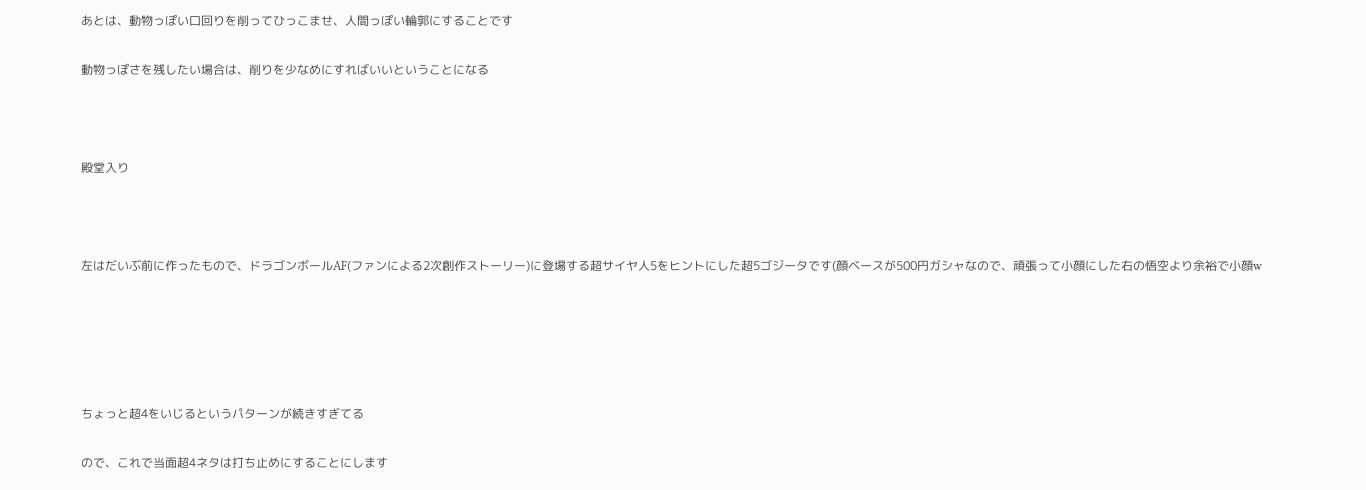あとは、動物っぽい口回りを削ってひっこませ、人間っぽい輪郭にすることです

動物っぽさを残したい場合は、削りを少なめにすればいいということになる



殿堂入り



左はだいぶ前に作ったもので、ドラゴンボールAF(ファンによる2次創作ストーリー)に登場する超サイヤ人5をヒントにした超5ゴジータです(顔ベースが500円ガシャなので、頑張って小顔にした右の悟空より余裕で小顔w





ちょっと超4をいじるというパターンが続きすぎてる

ので、これで当面超4ネタは打ち止めにすることにします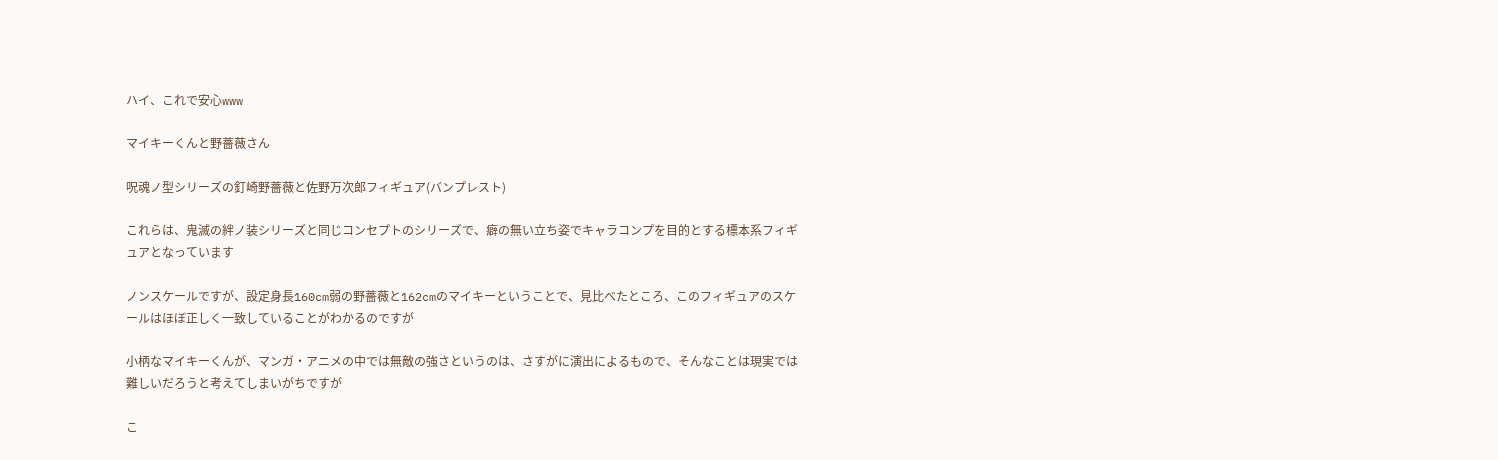ハイ、これで安心www

マイキーくんと野薔薇さん

呪魂ノ型シリーズの釘崎野薔薇と佐野万次郎フィギュア(バンプレスト)

これらは、鬼滅の絆ノ装シリーズと同じコンセプトのシリーズで、癖の無い立ち姿でキャラコンプを目的とする標本系フィギュアとなっています

ノンスケールですが、設定身長160cm弱の野薔薇と162cmのマイキーということで、見比べたところ、このフィギュアのスケールはほぼ正しく一致していることがわかるのですが

小柄なマイキーくんが、マンガ・アニメの中では無敵の強さというのは、さすがに演出によるもので、そんなことは現実では難しいだろうと考えてしまいがちですが

こ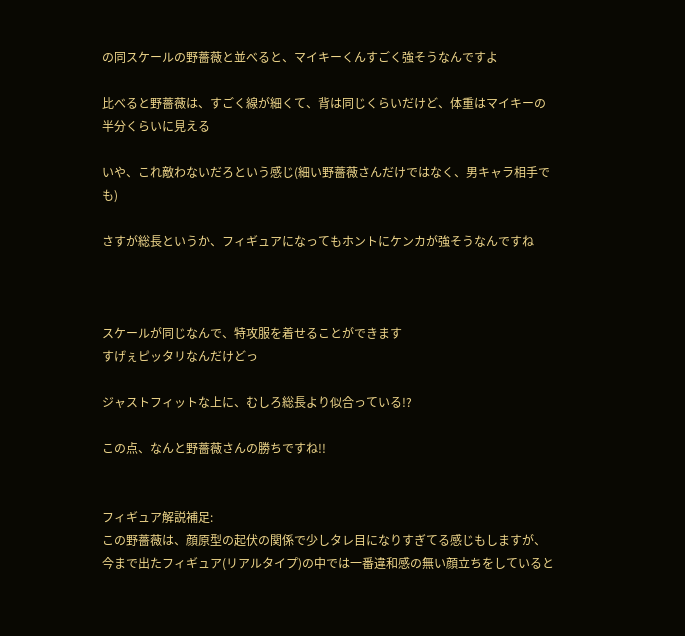の同スケールの野薔薇と並べると、マイキーくんすごく強そうなんですよ

比べると野薔薇は、すごく線が細くて、背は同じくらいだけど、体重はマイキーの半分くらいに見える

いや、これ敵わないだろという感じ(細い野薔薇さんだけではなく、男キャラ相手でも)

さすが総長というか、フィギュアになってもホントにケンカが強そうなんですね



スケールが同じなんで、特攻服を着せることができます
すげぇピッタリなんだけどっ

ジャストフィットな上に、むしろ総長より似合っている!?

この点、なんと野薔薇さんの勝ちですね!!


フィギュア解説補足:
この野薔薇は、顔原型の起伏の関係で少しタレ目になりすぎてる感じもしますが、今まで出たフィギュア(リアルタイプ)の中では一番違和感の無い顔立ちをしていると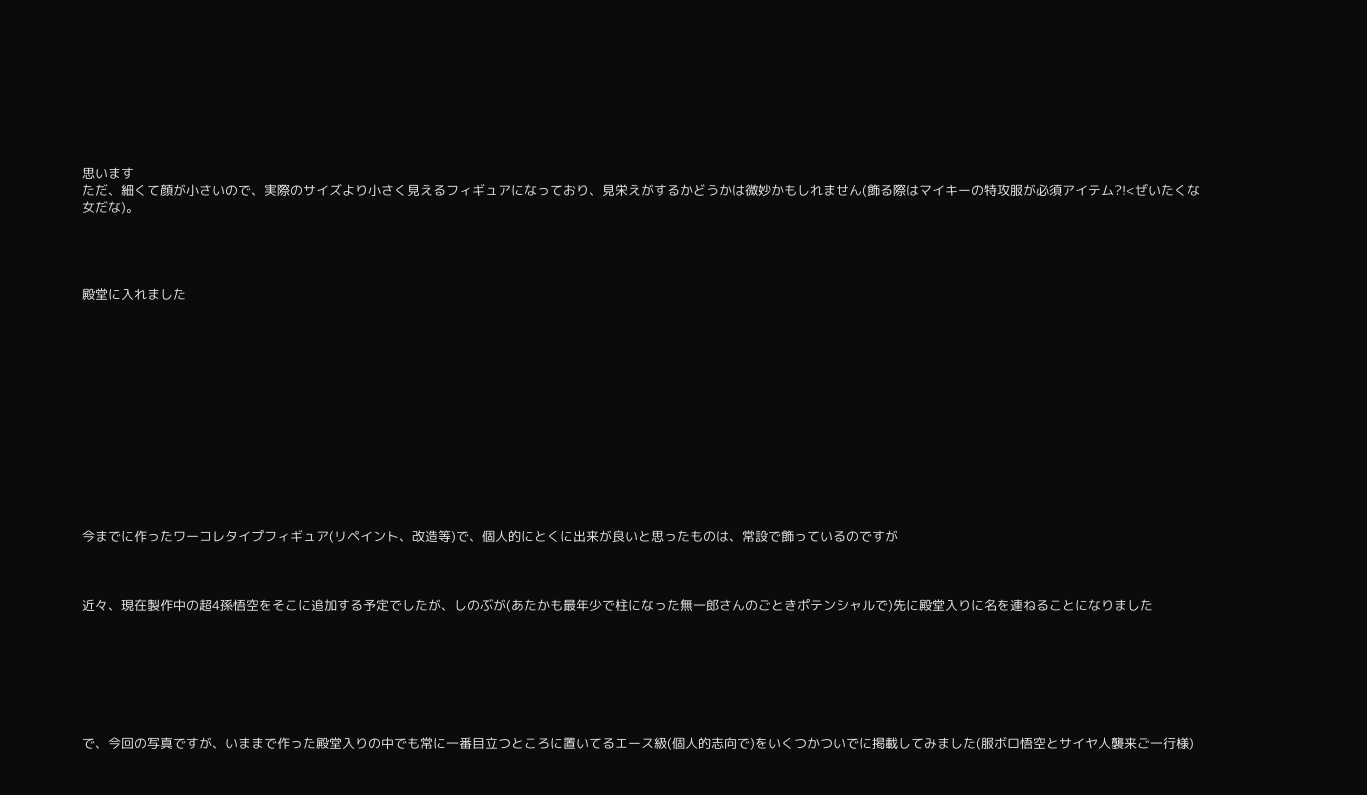思います
ただ、細くて顔が小さいので、実際のサイズより小さく見えるフィギュアになっており、見栄えがするかどうかは微妙かもしれません(飾る際はマイキーの特攻服が必須アイテム?!<ぜいたくな女だな)。




殿堂に入れました













今までに作ったワーコレタイプフィギュア(リペイント、改造等)で、個人的にとくに出来が良いと思ったものは、常設で飾っているのですが



近々、現在製作中の超4孫悟空をそこに追加する予定でしたが、しのぶが(あたかも最年少で柱になった無一郎さんのごときポテンシャルで)先に殿堂入りに名を連ねることになりました







で、今回の写真ですが、いままで作った殿堂入りの中でも常に一番目立つところに置いてるエース級(個人的志向で)をいくつかついでに掲載してみました(服ボロ悟空とサイヤ人襲来ご一行様)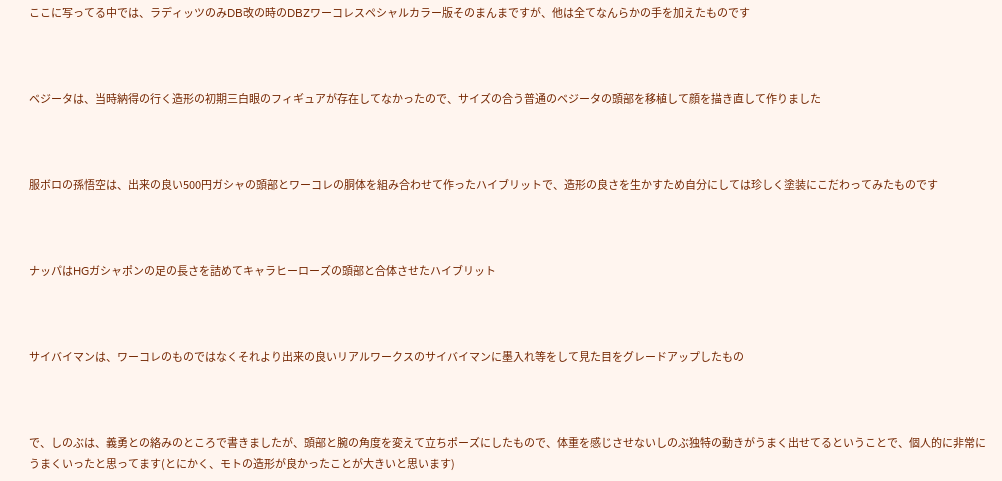ここに写ってる中では、ラディッツのみDB改の時のDBZワーコレスペシャルカラー版そのまんまですが、他は全てなんらかの手を加えたものです



ベジータは、当時納得の行く造形の初期三白眼のフィギュアが存在してなかったので、サイズの合う普通のベジータの頭部を移植して顔を描き直して作りました



服ボロの孫悟空は、出来の良い500円ガシャの頭部とワーコレの胴体を組み合わせて作ったハイブリットで、造形の良さを生かすため自分にしては珍しく塗装にこだわってみたものです



ナッパはHGガシャポンの足の長さを詰めてキャラヒーローズの頭部と合体させたハイブリット



サイバイマンは、ワーコレのものではなくそれより出来の良いリアルワークスのサイバイマンに墨入れ等をして見た目をグレードアップしたもの



で、しのぶは、義勇との絡みのところで書きましたが、頭部と腕の角度を変えて立ちポーズにしたもので、体重を感じさせないしのぶ独特の動きがうまく出せてるということで、個人的に非常にうまくいったと思ってます(とにかく、モトの造形が良かったことが大きいと思います)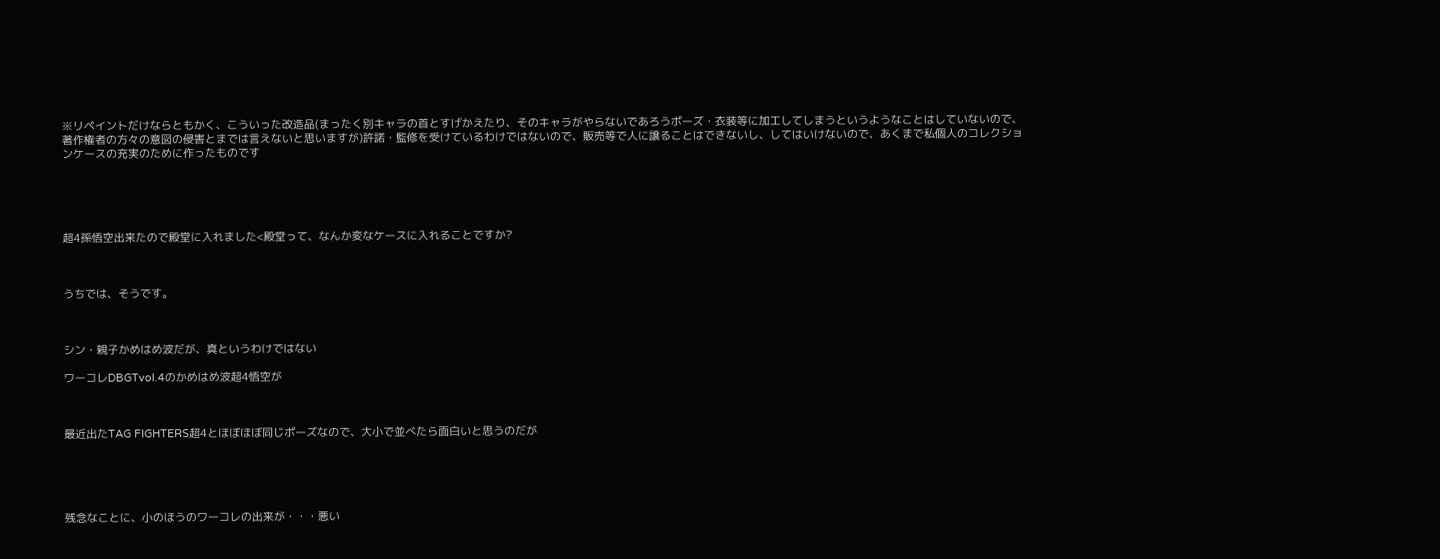※リペイントだけならともかく、こういった改造品(まったく別キャラの首とすげかえたり、そのキャラがやらないであろうポーズ・衣装等に加工してしまうというようなことはしていないので、著作権者の方々の意図の侵害とまでは言えないと思いますが)許諾・監修を受けているわけではないので、販売等で人に譲ることはできないし、してはいけないので、あくまで私個人のコレクションケースの充実のために作ったものです





超4孫悟空出来たので殿堂に入れました<殿堂って、なんか変なケースに入れることですか?



うちでは、そうです。



シン・親子かめはめ波だが、真というわけではない

ワーコレDBGTvol.4のかめはめ波超4悟空が



最近出たTAG FIGHTERS超4とほぼほぼ同じポーズなので、大小で並べたら面白いと思うのだが





残念なことに、小のほうのワーコレの出来が・・・悪い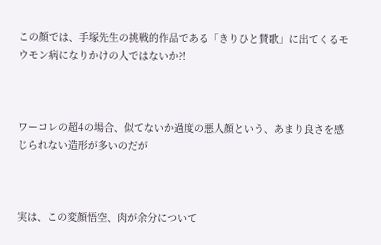この顔では、手塚先生の挑戦的作品である「きりひと賛歌」に出てくるモウモン病になりかけの人ではないか?!



ワーコレの超4の場合、似てないか過度の悪人顔という、あまり良さを感じられない造形が多いのだが



実は、この変顔悟空、肉が余分について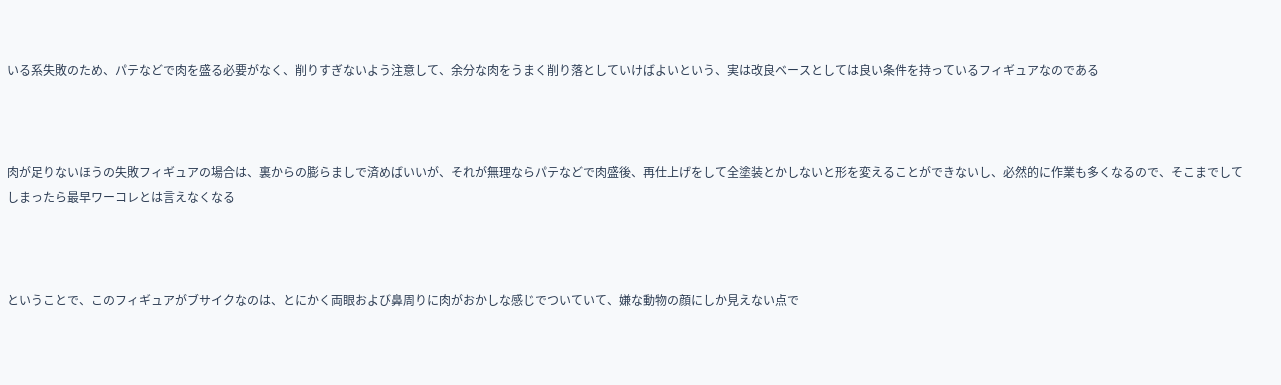いる系失敗のため、パテなどで肉を盛る必要がなく、削りすぎないよう注意して、余分な肉をうまく削り落としていけばよいという、実は改良ベースとしては良い条件を持っているフィギュアなのである



肉が足りないほうの失敗フィギュアの場合は、裏からの膨らましで済めばいいが、それが無理ならパテなどで肉盛後、再仕上げをして全塗装とかしないと形を変えることができないし、必然的に作業も多くなるので、そこまでしてしまったら最早ワーコレとは言えなくなる



ということで、このフィギュアがブサイクなのは、とにかく両眼および鼻周りに肉がおかしな感じでついていて、嫌な動物の顔にしか見えない点で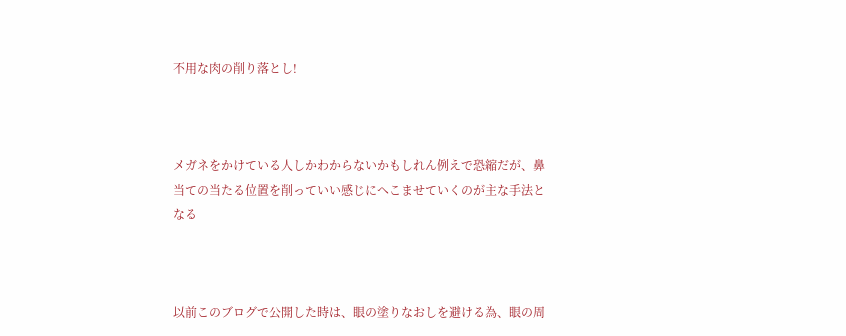不用な肉の削り落とし!



メガネをかけている人しかわからないかもしれん例えで恐縮だが、鼻当ての当たる位置を削っていい感じにへこませていくのが主な手法となる



以前このブログで公開した時は、眼の塗りなおしを避ける為、眼の周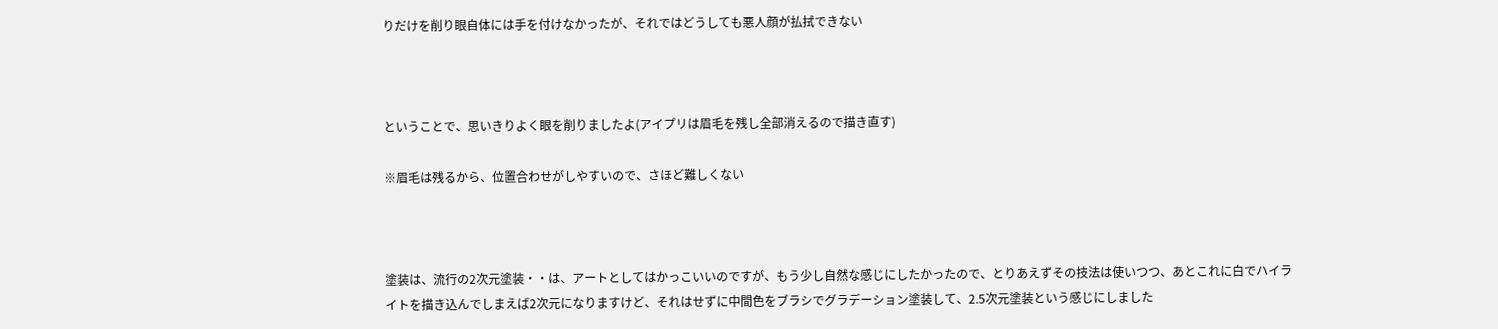りだけを削り眼自体には手を付けなかったが、それではどうしても悪人顔が払拭できない



ということで、思いきりよく眼を削りましたよ(アイプリは眉毛を残し全部消えるので描き直す)

※眉毛は残るから、位置合わせがしやすいので、さほど難しくない



塗装は、流行の2次元塗装・・は、アートとしてはかっこいいのですが、もう少し自然な感じにしたかったので、とりあえずその技法は使いつつ、あとこれに白でハイライトを描き込んでしまえば2次元になりますけど、それはせずに中間色をブラシでグラデーション塗装して、2.5次元塗装という感じにしました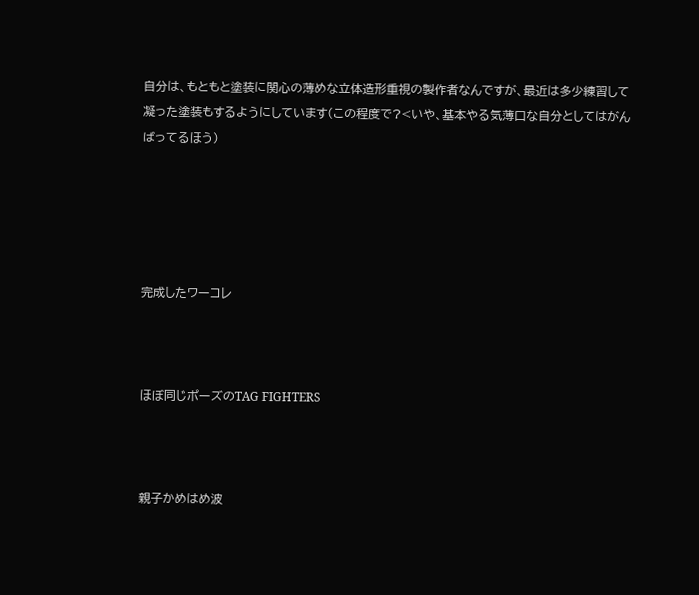自分は、もともと塗装に関心の薄めな立体造形重視の製作者なんですが、最近は多少練習して凝った塗装もするようにしています(この程度で?<いや、基本やる気薄口な自分としてはがんばってるほう)





完成したワーコレ



ほぼ同じポーズのTAG FIGHTERS



親子かめはめ波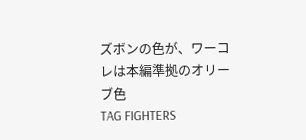ズボンの色が、ワーコレは本編準拠のオリーブ色
TAG FIGHTERS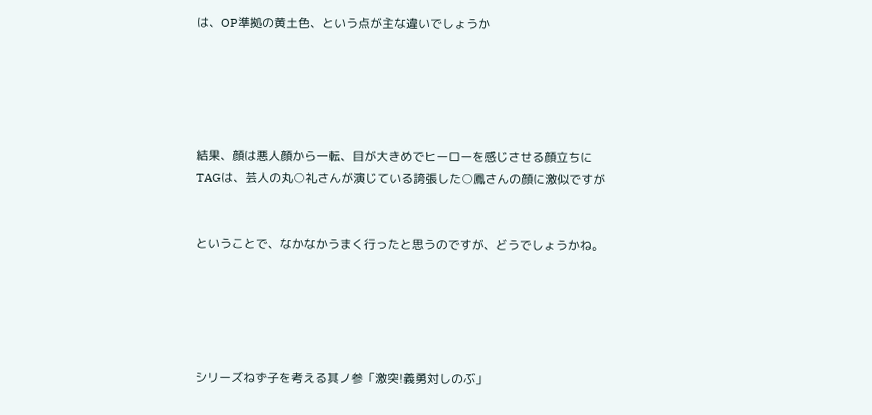は、OP準拠の黄土色、という点が主な違いでしょうか





結果、顔は悪人顔から一転、目が大きめでヒーローを感じさせる顔立ちに
TAGは、芸人の丸○礼さんが演じている誇張した○鳳さんの顔に激似ですが


ということで、なかなかうまく行ったと思うのですが、どうでしょうかね。





シリーズねず子を考える其ノ参「激突!義勇対しのぶ」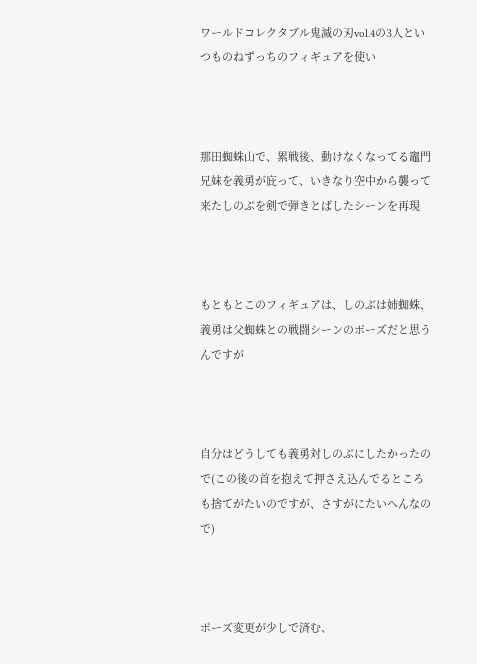ワールドコレクタブル鬼滅の刃vol.4の3人といつものねずっちのフィギュアを使い



那田蜘蛛山で、累戦後、動けなくなってる竈門兄妹を義勇が庇って、いきなり空中から襲って来たしのぶを剣で弾きとばしたシーンを再現



もともとこのフィギュアは、しのぶは姉蜘蛛、義勇は父蜘蛛との戦闘シーンのポーズだと思うんですが



自分はどうしても義勇対しのぶにしたかったので(この後の首を抱えて押さえ込んでるところも捨てがたいのですが、さすがにたいへんなので)



ポーズ変更が少しで済む、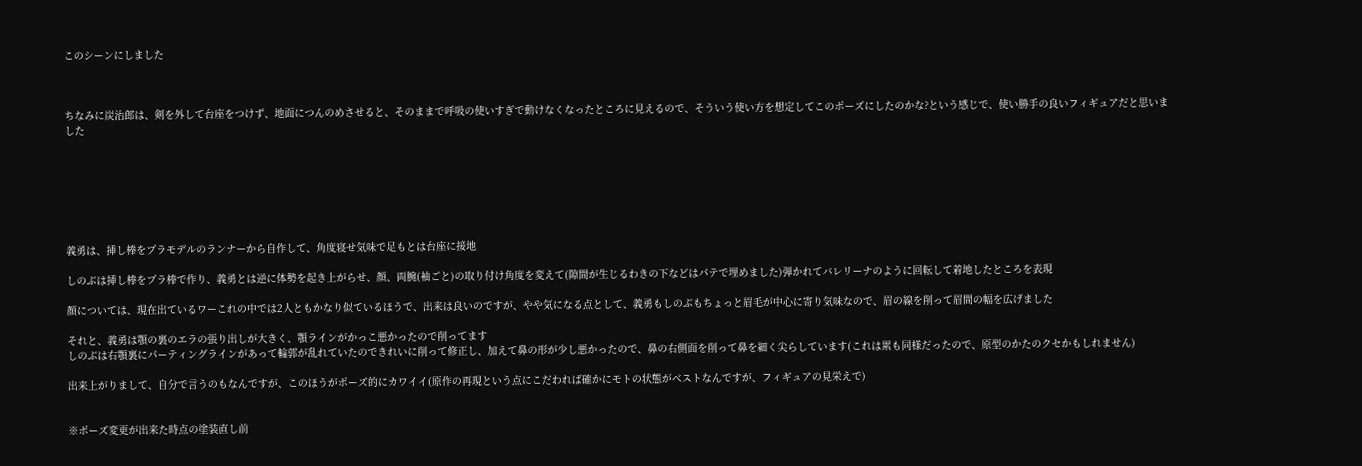このシーンにしました



ちなみに炭治郎は、剣を外して台座をつけず、地面につんのめさせると、そのままで呼吸の使いすぎで動けなくなったところに見えるので、そういう使い方を想定してこのポーズにしたのかな?という感じで、使い勝手の良いフィギュアだと思いました







義勇は、挿し棒をプラモデルのランナーから自作して、角度寝せ気味で足もとは台座に接地

しのぶは挿し棒をプラ棒で作り、義勇とは逆に体勢を起き上がらせ、顔、両腕(袖ごと)の取り付け角度を変えて(隙間が生じるわきの下などはパテで埋めました)弾かれてバレリーナのように回転して着地したところを表現

顔については、現在出ているワーこれの中では2人ともかなり似ているほうで、出来は良いのですが、やや気になる点として、義勇もしのぶもちょっと眉毛が中心に寄り気味なので、眉の線を削って眉間の幅を広げました

それと、義勇は顎の裏のエラの張り出しが大きく、顎ラインがかっこ悪かったので削ってます
しのぶは右顎裏にパーティングラインがあって輪郭が乱れていたのできれいに削って修正し、加えて鼻の形が少し悪かったので、鼻の右側面を削って鼻を細く尖らしています(これは累も同様だったので、原型のかたのクセかもしれません)

出来上がりまして、自分で言うのもなんですが、このほうがポーズ的にカワイイ(原作の再現という点にこだわれば確かにモトの状態がベストなんですが、フィギュアの見栄えで)


※ポーズ変更が出来た時点の塗装直し前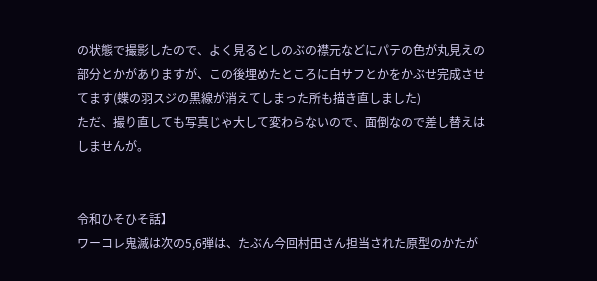の状態で撮影したので、よく見るとしのぶの襟元などにパテの色が丸見えの部分とかがありますが、この後埋めたところに白サフとかをかぶせ完成させてます(蝶の羽スジの黒線が消えてしまった所も描き直しました)
ただ、撮り直しても写真じゃ大して変わらないので、面倒なので差し替えはしませんが。


令和ひそひそ話】
ワーコレ鬼滅は次の5,6弾は、たぶん今回村田さん担当された原型のかたが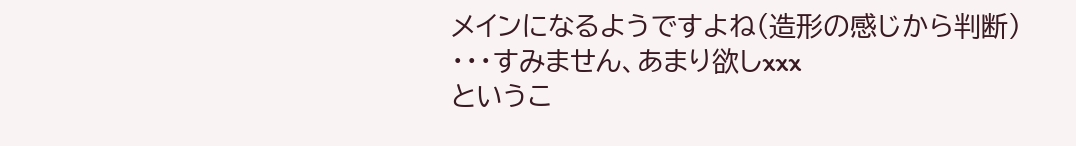メインになるようですよね(造形の感じから判断)
・・・すみません、あまり欲しxxx
というこ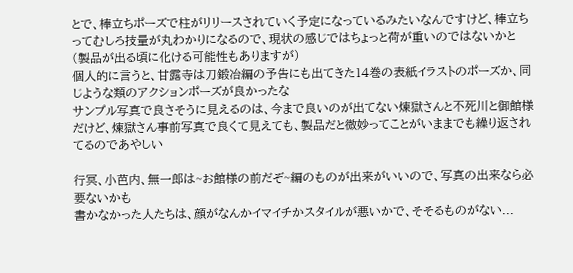とで、棒立ちポーズで柱がリリースされていく予定になっているみたいなんですけど、棒立ちってむしろ技量が丸わかりになるので、現状の感じではちょっと荷が重いのではないかと(製品が出る頃に化ける可能性もありますが)
個人的に言うと、甘露寺は刀鍛冶編の予告にも出てきた14巻の表紙イラストのポーズか、同じような類のアクションポーズが良かったな
サンプル写真で良さそうに見えるのは、今まで良いのが出てない煉獄さんと不死川と御館様だけど、煉獄さん事前写真で良くて見えても、製品だと微妙ってことがいままでも繰り返されてるのであやしい

行冥、小芭内、無一郎は~お館様の前だぞ~編のものが出来がいいので、写真の出来なら必要ないかも
書かなかった人たちは、顔がなんかイマイチかスタイルが悪いかで、そそるものがない...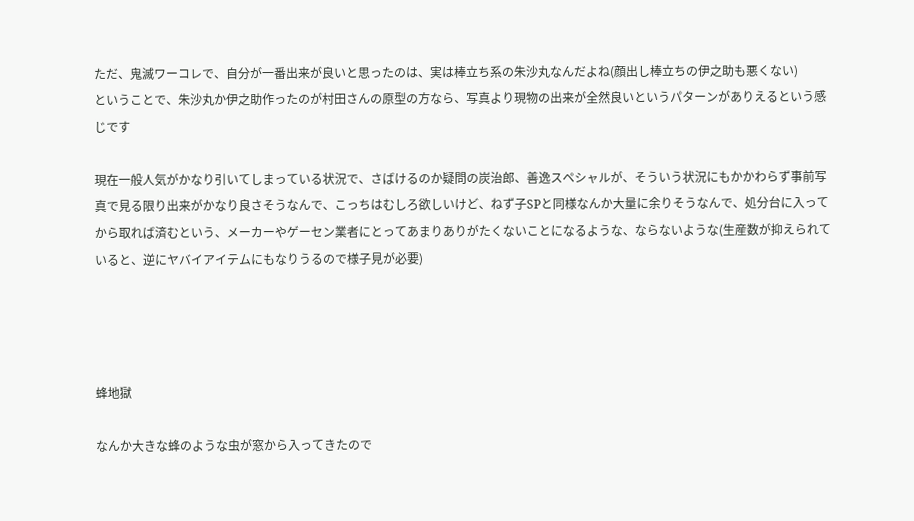ただ、鬼滅ワーコレで、自分が一番出来が良いと思ったのは、実は棒立ち系の朱沙丸なんだよね(顔出し棒立ちの伊之助も悪くない)
ということで、朱沙丸か伊之助作ったのが村田さんの原型の方なら、写真より現物の出来が全然良いというパターンがありえるという感じです

現在一般人気がかなり引いてしまっている状況で、さばけるのか疑問の炭治郎、善逸スペシャルが、そういう状況にもかかわらず事前写真で見る限り出来がかなり良さそうなんで、こっちはむしろ欲しいけど、ねず子SPと同様なんか大量に余りそうなんで、処分台に入ってから取れば済むという、メーカーやゲーセン業者にとってあまりありがたくないことになるような、ならないような(生産数が抑えられていると、逆にヤバイアイテムにもなりうるので様子見が必要)




蜂地獄

なんか大きな蜂のような虫が窓から入ってきたので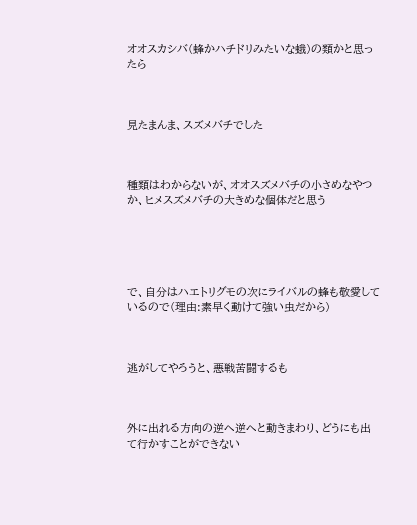オオスカシバ(蜂かハチドリみたいな蛾)の類かと思ったら



見たまんま、スズメバチでした



種類はわからないが、オオスズメバチの小さめなやつか、ヒメスズメバチの大きめな個体だと思う





で、自分はハエトリグモの次にライバルの蜂も敬愛しているので(理由:素早く動けて強い虫だから)



逃がしてやろうと、悪戦苦闘するも



外に出れる方向の逆へ逆へと動きまわり、どうにも出て行かすことができない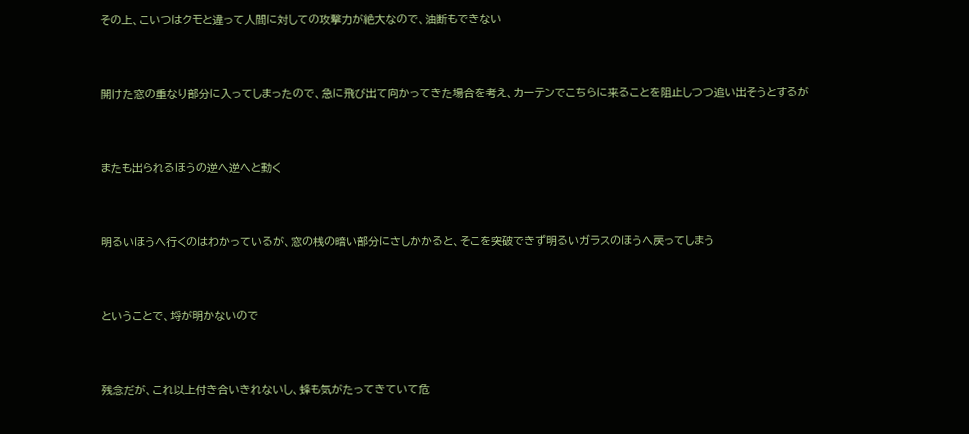その上、こいつはクモと違って人間に対しての攻撃力が絶大なので、油断もできない



開けた窓の重なり部分に入ってしまったので、急に飛び出て向かってきた場合を考え、カーテンでこちらに来ることを阻止しつつ追い出そうとするが



またも出られるほうの逆へ逆へと動く



明るいほうへ行くのはわかっているが、窓の桟の暗い部分にさしかかると、そこを突破できず明るいガラスのほうへ戻ってしまう



ということで、埒が明かないので



残念だが、これ以上付き合いきれないし、蜂も気がたってきていて危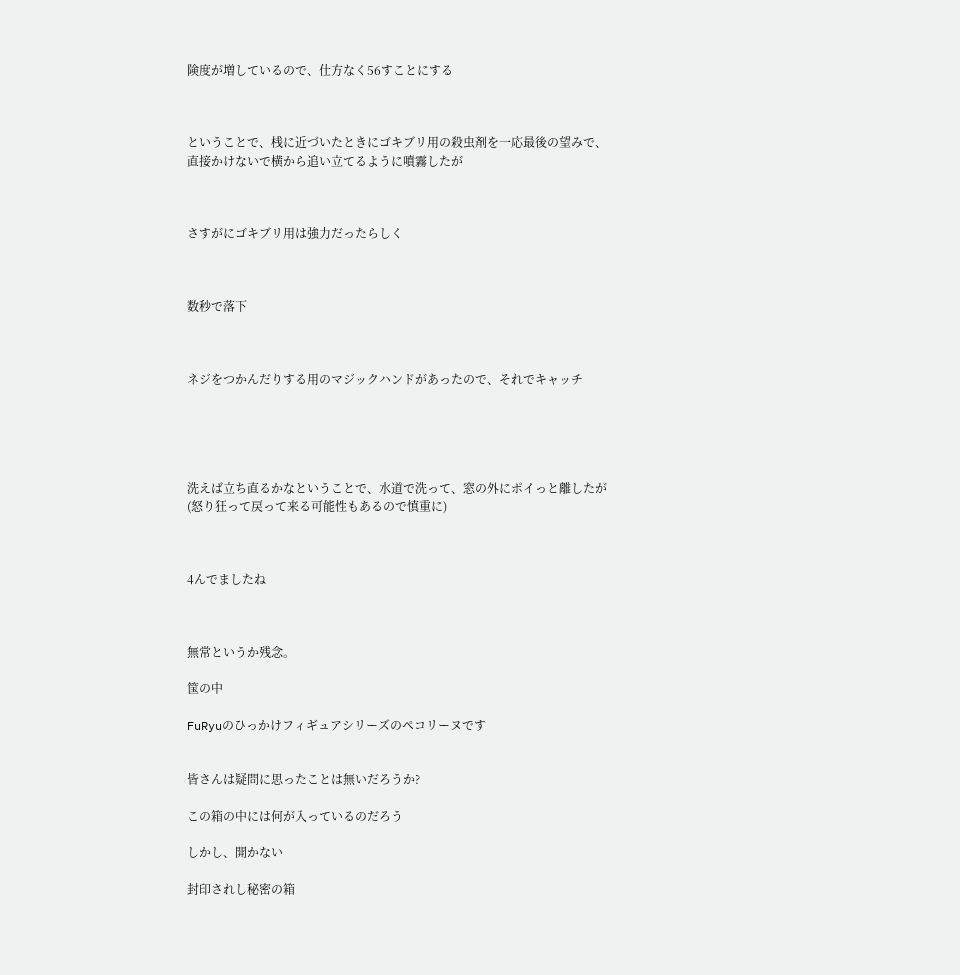険度が増しているので、仕方なく56すことにする



ということで、桟に近づいたときにゴキブリ用の殺虫剤を一応最後の望みで、直接かけないで横から追い立てるように噴霧したが



さすがにゴキブリ用は強力だったらしく



数秒で落下



ネジをつかんだりする用のマジックハンドがあったので、それでキャッチ





洗えば立ち直るかなということで、水道で洗って、窓の外にポイっと離したが(怒り狂って戻って来る可能性もあるので慎重に)



4んでましたね



無常というか残念。

筺の中

FuRyuのひっかけフィギュアシリーズのペコリーヌです


皆さんは疑問に思ったことは無いだろうか?

この箱の中には何が入っているのだろう

しかし、開かない

封印されし秘密の箱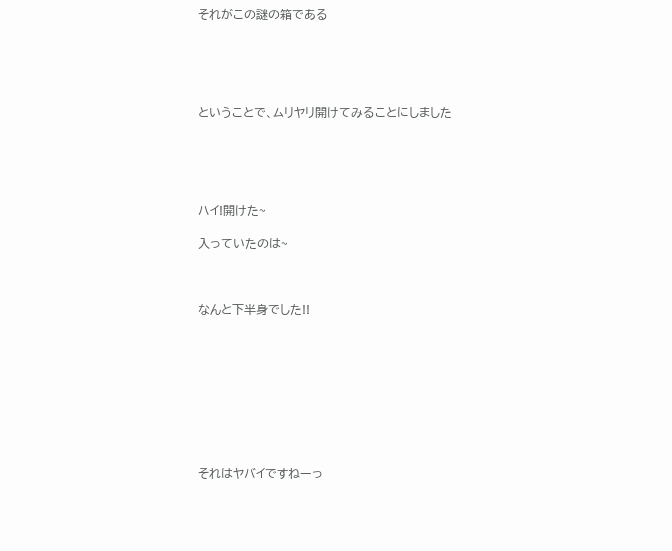それがこの謎の箱である





ということで、ムリヤリ開けてみることにしました





ハイ!開けた~

入っていたのは~



なんと下半身でした!!









それはヤバイですねーっ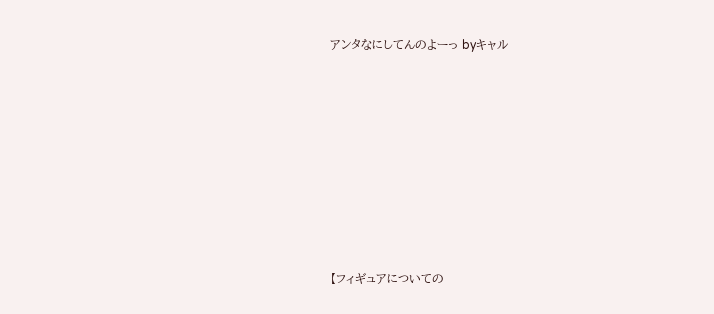アンタなにしてんのよーっ byキャル









【フィギュアについての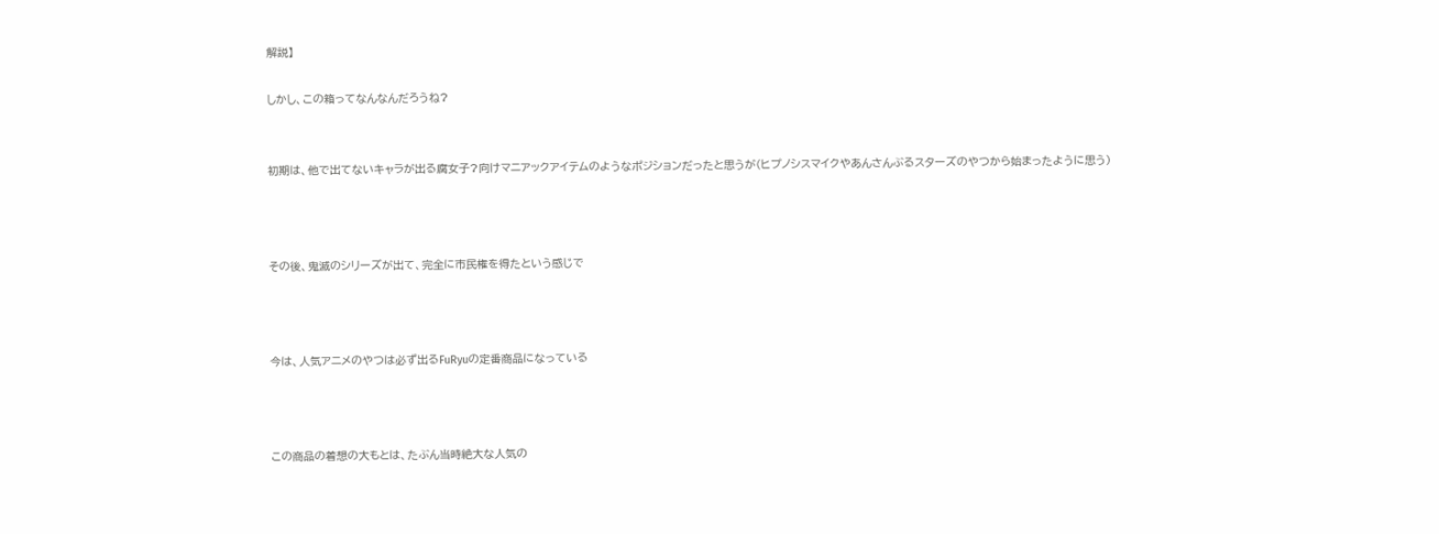解説】

しかし、この箱ってなんなんだろうね?


初期は、他で出てないキャラが出る腐女子?向けマニアックアイテムのようなポジションだったと思うが(ヒプノシスマイクやあんさんぶるスターズのやつから始まったように思う)



その後、鬼滅のシリーズが出て、完全に市民権を得たという感じで



今は、人気アニメのやつは必ず出るFuRyuの定番商品になっている



この商品の着想の大もとは、たぶん当時絶大な人気の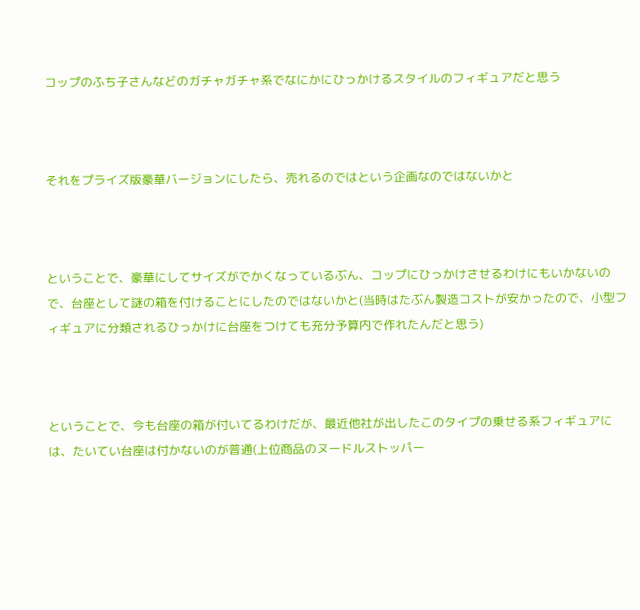コップのふち子さんなどのガチャガチャ系でなにかにひっかけるスタイルのフィギュアだと思う



それをプライズ版豪華バージョンにしたら、売れるのではという企画なのではないかと



ということで、豪華にしてサイズがでかくなっているぶん、コップにひっかけさせるわけにもいかないので、台座として謎の箱を付けることにしたのではないかと(当時はたぶん製造コストが安かったので、小型フィギュアに分類されるひっかけに台座をつけても充分予算内で作れたんだと思う)



ということで、今も台座の箱が付いてるわけだが、最近他社が出したこのタイプの乗せる系フィギュアには、たいてい台座は付かないのが普通(上位商品のヌードルストッパー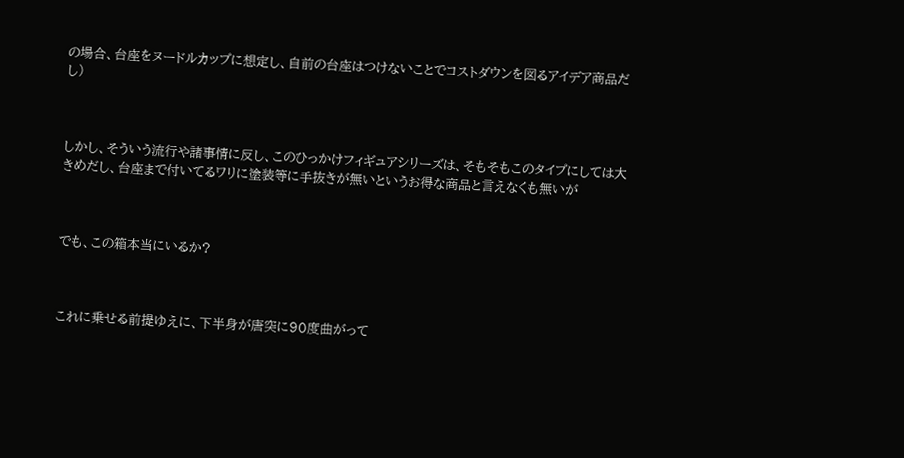の場合、台座をヌードルカップに想定し、自前の台座はつけないことでコストダウンを図るアイデア商品だし)



しかし、そういう流行や諸事情に反し、このひっかけフィギュアシリーズは、そもそもこのタイプにしては大きめだし、台座まで付いてるワリに塗装等に手抜きが無いというお得な商品と言えなくも無いが



でも、この箱本当にいるか?



これに乗せる前提ゆえに、下半身が唐突に90度曲がって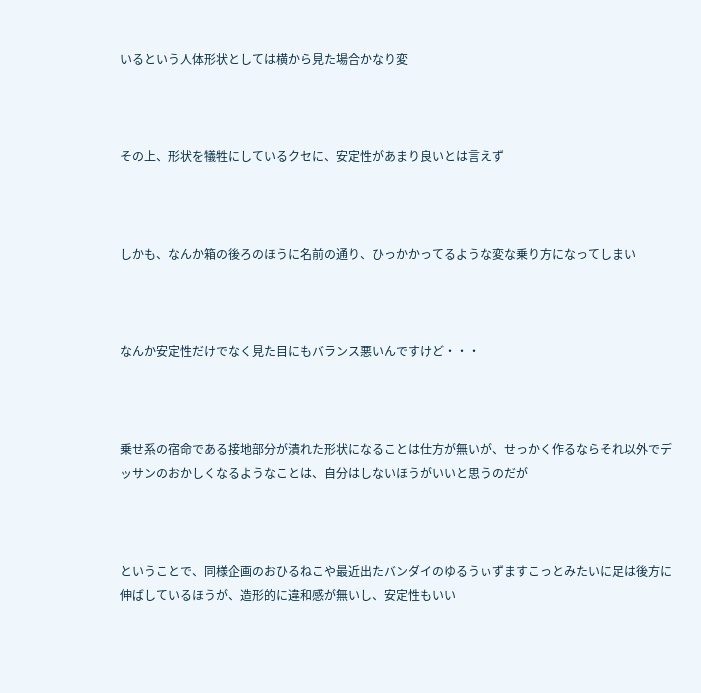いるという人体形状としては横から見た場合かなり変



その上、形状を犠牲にしているクセに、安定性があまり良いとは言えず



しかも、なんか箱の後ろのほうに名前の通り、ひっかかってるような変な乗り方になってしまい



なんか安定性だけでなく見た目にもバランス悪いんですけど・・・



乗せ系の宿命である接地部分が潰れた形状になることは仕方が無いが、せっかく作るならそれ以外でデッサンのおかしくなるようなことは、自分はしないほうがいいと思うのだが



ということで、同様企画のおひるねこや最近出たバンダイのゆるうぃずますこっとみたいに足は後方に伸ばしているほうが、造形的に違和感が無いし、安定性もいい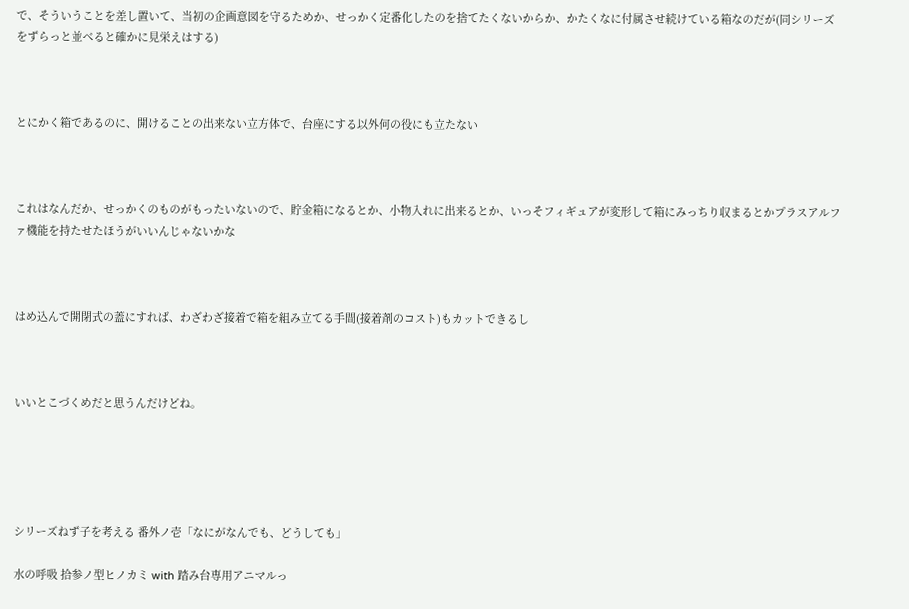で、そういうことを差し置いて、当初の企画意図を守るためか、せっかく定番化したのを捨てたくないからか、かたくなに付属させ続けている箱なのだが(同シリーズをずらっと並べると確かに見栄えはする)



とにかく箱であるのに、開けることの出来ない立方体で、台座にする以外何の役にも立たない



これはなんだか、せっかくのものがもったいないので、貯金箱になるとか、小物入れに出来るとか、いっそフィギュアが変形して箱にみっちり収まるとかプラスアルファ機能を持たせたほうがいいんじゃないかな



はめ込んで開閉式の蓋にすれば、わざわざ接着で箱を組み立てる手間(接着剤のコスト)もカットできるし



いいとこづくめだと思うんだけどね。





シリーズねず子を考える 番外ノ壱「なにがなんでも、どうしても」

水の呼吸 拾参ノ型ヒノカミ with 踏み台専用アニマルっ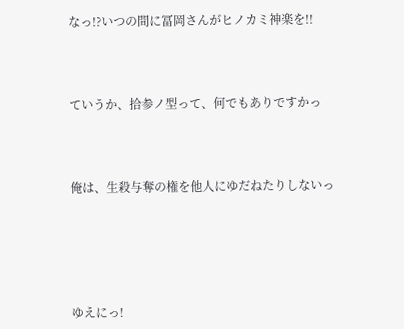なっ!?いつの間に冨岡さんがヒノカミ神楽を!!



ていうか、拾参ノ型って、何でもありですかっ



俺は、生殺与奪の権を他人にゆだねたりしないっ





ゆえにっ!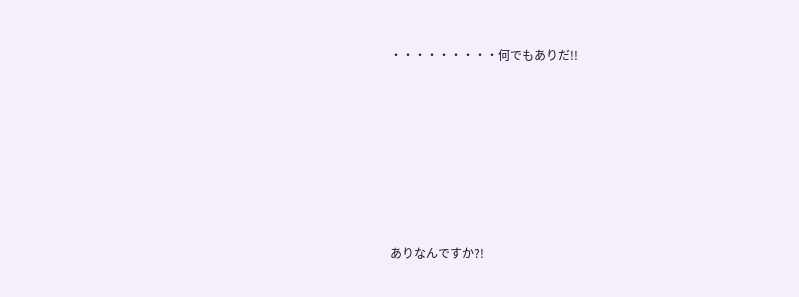・・・・・・・・・何でもありだ!!







ありなんですか?!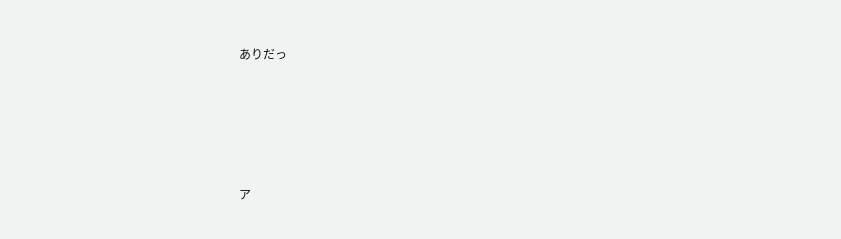ありだっ









ア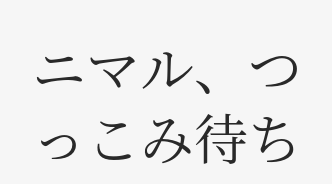ニマル、つっこみ待ち